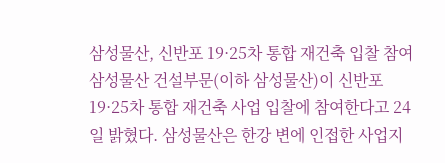삼성물산, 신반포 19·25차 통합 재건축 입찰 참여
삼성물산 건설부문(이하 삼성물산)이 신반포 19·25차 통합 재건축 사업 입찰에 참여한다고 24일 밝혔다. 삼성물산은 한강 변에 인접한 사업지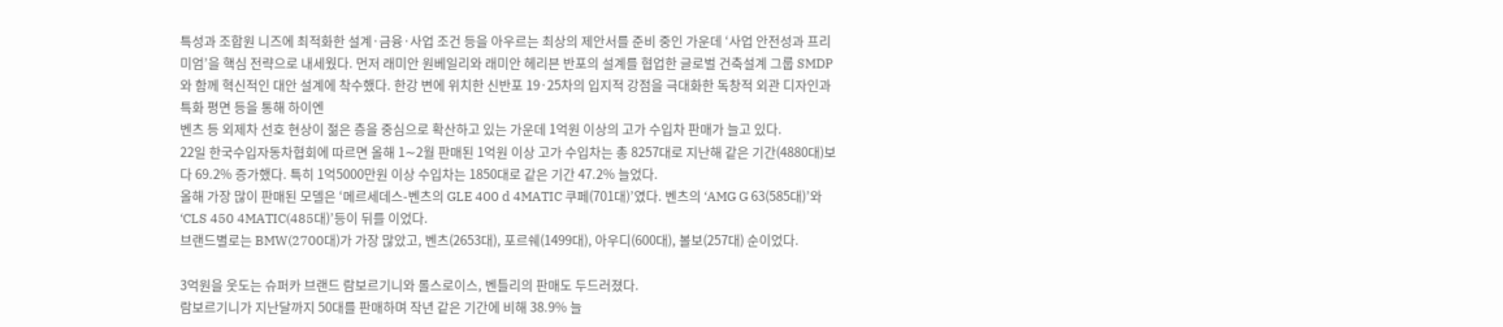특성과 조합원 니즈에 최적화한 설계·금융·사업 조건 등을 아우르는 최상의 제안서를 준비 중인 가운데 ‘사업 안전성과 프리미엄’을 핵심 전략으로 내세웠다. 먼저 래미안 원베일리와 래미안 헤리븐 반포의 설계를 협업한 글로벌 건축설계 그룹 SMDP와 함께 혁신적인 대안 설계에 착수했다. 한강 변에 위치한 신반포 19·25차의 입지적 강점을 극대화한 독창적 외관 디자인과 특화 평면 등을 통해 하이엔
벤츠 등 외제차 선호 현상이 젊은 층을 중심으로 확산하고 있는 가운데 1억원 이상의 고가 수입차 판매가 늘고 있다.
22일 한국수입자동차협회에 따르면 올해 1∼2월 판매된 1억원 이상 고가 수입차는 총 8257대로 지난해 같은 기간(4880대)보다 69.2% 증가했다. 특히 1억5000만원 이상 수입차는 1850대로 같은 기간 47.2% 늘었다.
올해 가장 많이 판매된 모델은 ‘메르세데스-벤츠의 GLE 400 d 4MATIC 쿠페(701대)’였다. 벤츠의 ‘AMG G 63(585대)’와 ‘CLS 450 4MATIC(485대)’등이 뒤를 이었다.
브랜드별로는 BMW(2700대)가 가장 많았고, 벤츠(2653대), 포르쉐(1499대), 아우디(600대), 볼보(257대) 순이었다.

3억원을 웃도는 슈퍼카 브랜드 람보르기니와 롤스로이스, 벤틀리의 판매도 두드러졌다.
람보르기니가 지난달까지 50대를 판매하며 작년 같은 기간에 비해 38.9% 늘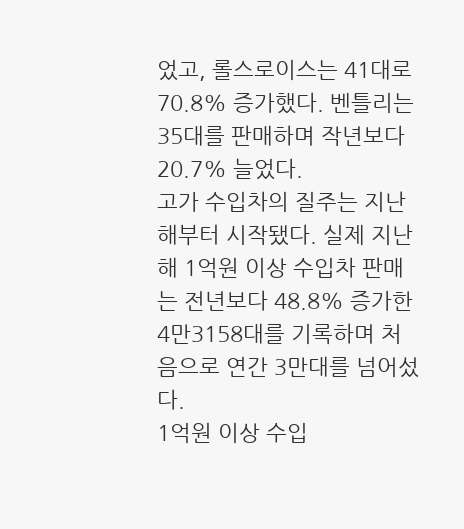었고, 롤스로이스는 41대로 70.8% 증가했다. 벤틀리는 35대를 판매하며 작년보다 20.7% 늘었다.
고가 수입차의 질주는 지난해부터 시작됐다. 실제 지난해 1억원 이상 수입차 판매는 전년보다 48.8% 증가한 4만3158대를 기록하며 처음으로 연간 3만대를 넘어섰다.
1억원 이상 수입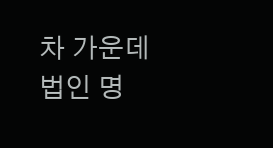차 가운데 법인 명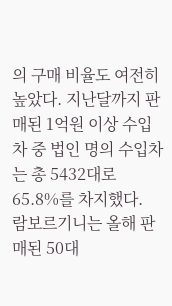의 구매 비율도 여전히 높았다. 지난달까지 판매된 1억원 이상 수입차 중 법인 명의 수입차는 총 5432대로 65.8%를 차지했다.
람보르기니는 올해 판매된 50대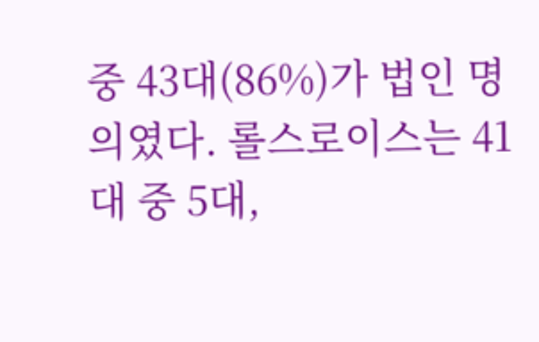중 43대(86%)가 법인 명의였다. 롤스로이스는 41대 중 5대,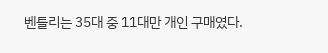벤틀리는 35대 중 11대만 개인 구매였다.